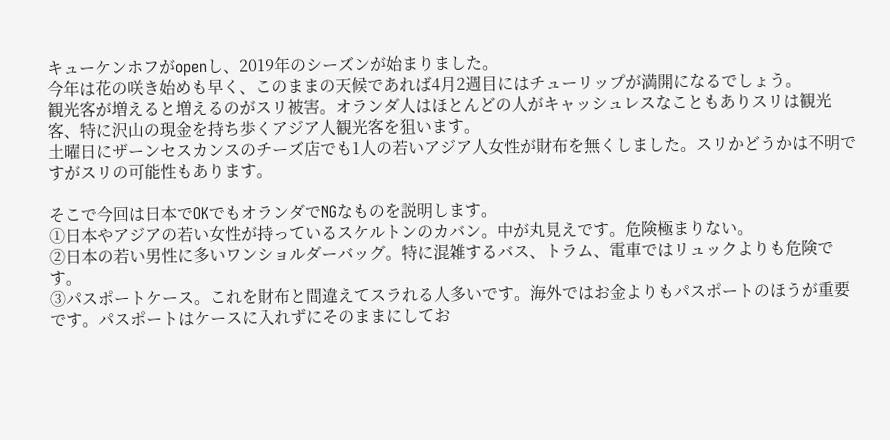キューケンホフがopenし、2019年のシーズンが始まりました。
今年は花の咲き始めも早く、このままの天候であれば4月2週目にはチューリップが満開になるでしょう。
観光客が増えると増えるのがスリ被害。オランダ人はほとんどの人がキャッシュレスなこともありスリは観光客、特に沢山の現金を持ち歩くアジア人観光客を狙います。
土曜日にザーンセスカンスのチーズ店でも1人の若いアジア人女性が財布を無くしました。スリかどうかは不明ですがスリの可能性もあります。

そこで今回は日本でOKでもオランダでNGなものを説明します。
①日本やアジアの若い女性が持っているスケルトンのカバン。中が丸見えです。危険極まりない。
②日本の若い男性に多いワンショルダーバッグ。特に混雑するバス、トラム、電車ではリュックよりも危険です。
③パスポートケース。これを財布と間違えてスラれる人多いです。海外ではお金よりもパスポートのほうが重要です。パスポートはケースに入れずにそのままにしてお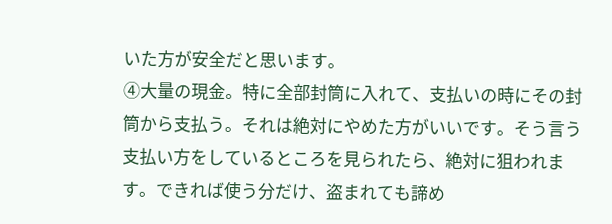いた方が安全だと思います。
④大量の現金。特に全部封筒に入れて、支払いの時にその封筒から支払う。それは絶対にやめた方がいいです。そう言う支払い方をしているところを見られたら、絶対に狙われます。できれば使う分だけ、盗まれても諦め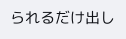られるだけ出し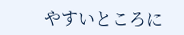やすいところに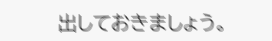出しておきましょう。